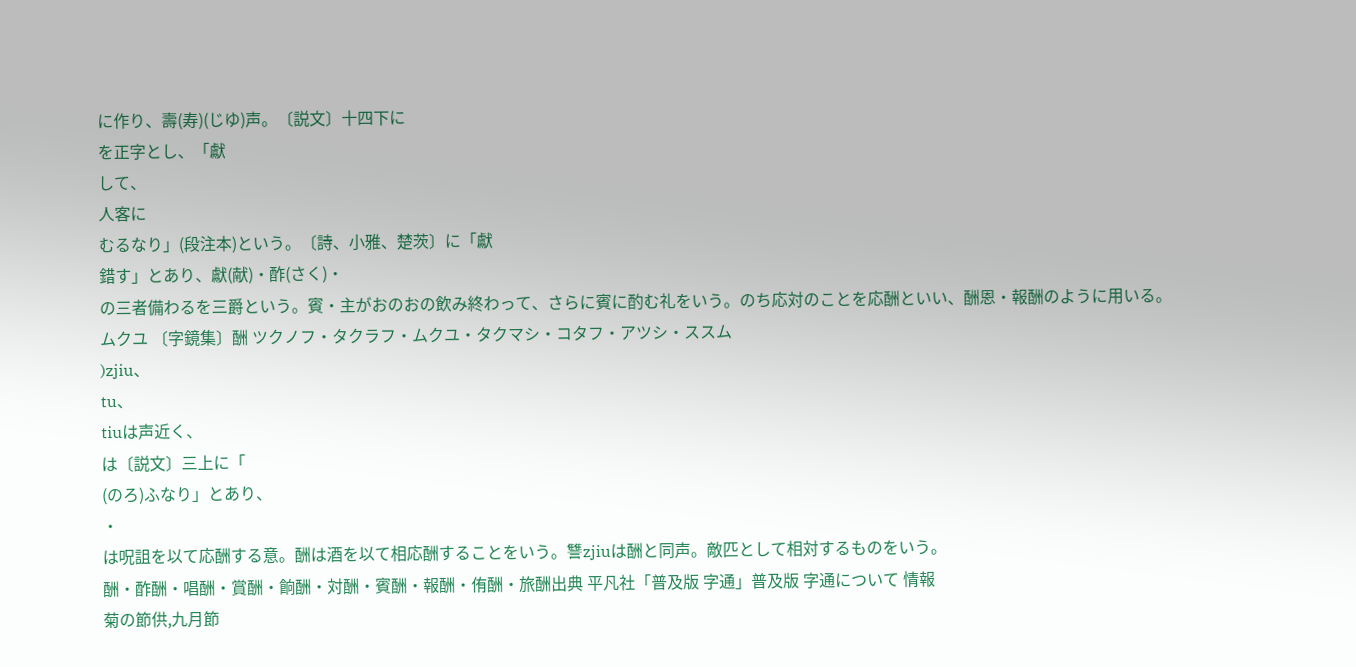に作り、壽(寿)(じゆ)声。〔説文〕十四下に
を正字とし、「獻
して、
人客に
むるなり」(段注本)という。〔詩、小雅、楚茨〕に「獻
錯す」とあり、獻(献)・酢(さく)・
の三者備わるを三爵という。賓・主がおのおの飲み終わって、さらに賓に酌む礼をいう。のち応対のことを応酬といい、酬恩・報酬のように用いる。
ムクユ 〔字鏡集〕酬 ツクノフ・タクラフ・ムクユ・タクマシ・コタフ・アツシ・ススム
)zjiu、
tu、
tiuは声近く、
は〔説文〕三上に「
(のろ)ふなり」とあり、
・
は呪詛を以て応酬する意。酬は酒を以て相応酬することをいう。讐zjiuは酬と同声。敵匹として相対するものをいう。
酬・酢酬・唱酬・賞酬・餉酬・対酬・賓酬・報酬・侑酬・旅酬出典 平凡社「普及版 字通」普及版 字通について 情報
菊の節供,九月節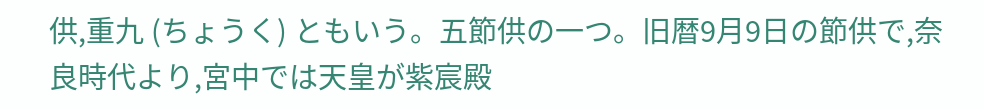供,重九 (ちょうく) ともいう。五節供の一つ。旧暦9月9日の節供で,奈良時代より,宮中では天皇が紫宸殿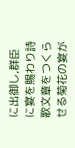に出御し,群臣に宴を賜わり詩歌文章をつくらせる菊花の宴が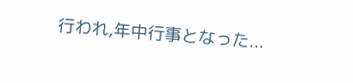行われ,年中行事となった...